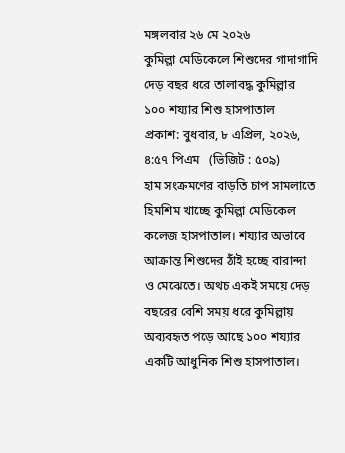মঙ্গলবার ২৬ মে ২০২৬
কুমিল্লা মেডিকেলে শিশুদের গাদাগাদি
দেড় বছর ধরে তালাবদ্ধ কুমিল্লার ১০০ শয্যার শিশু হাসপাতাল
প্রকাশ: বুধবার, ৮ এপ্রিল, ২০২৬, ৪:৫৭ পিএম   (ভিজিট : ৫০৯)
হাম সংক্রমণের বাড়তি চাপ সামলাতে হিমশিম খাচ্ছে কুমিল্লা মেডিকেল কলেজ হাসপাতাল। শয্যার অভাবে আক্রান্ত শিশুদের ঠাঁই হচ্ছে বারান্দা ও মেঝেতে। অথচ একই সময়ে দেড় বছরের বেশি সময় ধরে কুমিল্লায় অব্যবহৃত পড়ে আছে ১০০ শয্যার একটি আধুনিক শিশু হাসপাতাল।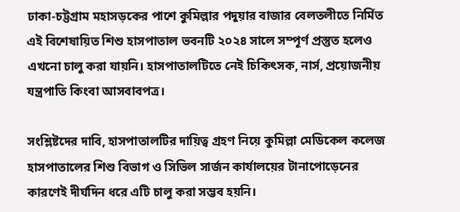ঢাকা-চট্টগ্রাম মহাসড়কের পাশে কুমিল্লার পদুয়ার বাজার বেলতলীতে নির্মিত এই বিশেষায়িত শিশু হাসপাতাল ভবনটি ২০২৪ সালে সম্পূর্ণ প্রস্তুত হলেও এখনো চালু করা যায়নি। হাসপাতালটিতে নেই চিকিৎসক, নার্স, প্রয়োজনীয় যন্ত্রপাতি কিংবা আসবাবপত্র।

সংশ্লিষ্টদের দাবি, হাসপাতালটির দায়িত্ব গ্রহণ নিয়ে কুমিল্লা মেডিকেল কলেজ হাসপাতালের শিশু বিভাগ ও সিভিল সার্জন কার্যালয়ের টানাপোড়েনের কারণেই দীর্ঘদিন ধরে এটি চালু করা সম্ভব হয়নি।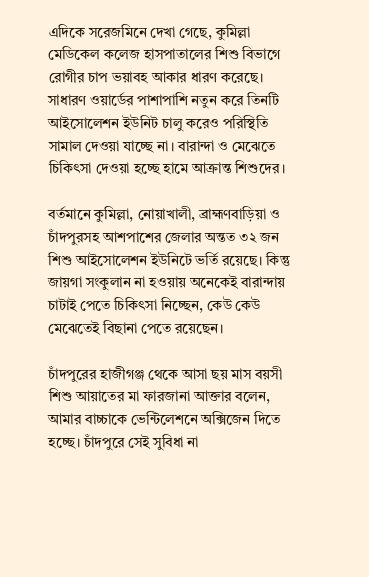এদিকে সরেজমিনে দেখা গেছে, কুমিল্লা মেডিকেল কলেজ হাসপাতালের শিশু বিভাগে রোগীর চাপ ভয়াবহ আকার ধারণ করেছে। সাধারণ ওয়ার্ডের পাশাপাশি নতুন করে তিনটি আইসোলেশন ইউনিট চালু করেও পরিস্থিতি সামাল দেওয়া যাচ্ছে না। বারান্দা ও মেঝেতে চিকিৎসা দেওয়া হচ্ছে হামে আক্রান্ত শিশুদের।

বর্তমানে কুমিল্লা, নোয়াখালী, ব্রাহ্মণবাড়িয়া ও চাঁদপুরসহ আশপাশের জেলার অন্তত ৩২ জন শিশু আইসোলেশন ইউনিটে ভর্তি রয়েছে। কিন্তু জায়গা সংকুলান না হওয়ায় অনেকেই বারান্দায় চাটাই পেতে চিকিৎসা নিচ্ছেন, কেউ কেউ মেঝেতেই বিছানা পেতে রয়েছেন।

চাঁদপুরের হাজীগঞ্জ থেকে আসা ছয় মাস বয়সী শিশু আয়াতের মা ফারজানা আক্তার বলেন, আমার বাচ্চাকে ভেন্টিলেশনে অক্সিজেন দিতে হচ্ছে। চাঁদপুরে সেই সুবিধা না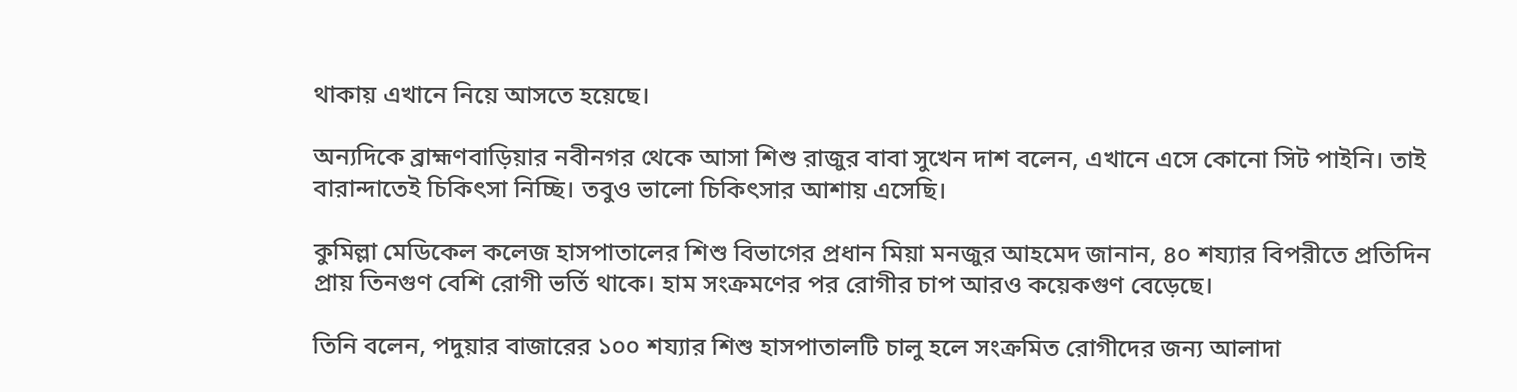থাকায় এখানে নিয়ে আসতে হয়েছে।

অন্যদিকে ব্রাহ্মণবাড়িয়ার নবীনগর থেকে আসা শিশু রাজুর বাবা সুখেন দাশ বলেন, এখানে এসে কোনো সিট পাইনি। তাই বারান্দাতেই চিকিৎসা নিচ্ছি। তবুও ভালো চিকিৎসার আশায় এসেছি।

কুমিল্লা মেডিকেল কলেজ হাসপাতালের শিশু বিভাগের প্রধান মিয়া মনজুর আহমেদ জানান, ৪০ শয্যার বিপরীতে প্রতিদিন প্রায় তিনগুণ বেশি রোগী ভর্তি থাকে। হাম সংক্রমণের পর রোগীর চাপ আরও কয়েকগুণ বেড়েছে।

তিনি বলেন, পদুয়ার বাজারের ১০০ শয্যার শিশু হাসপাতালটি চালু হলে সংক্রমিত রোগীদের জন্য আলাদা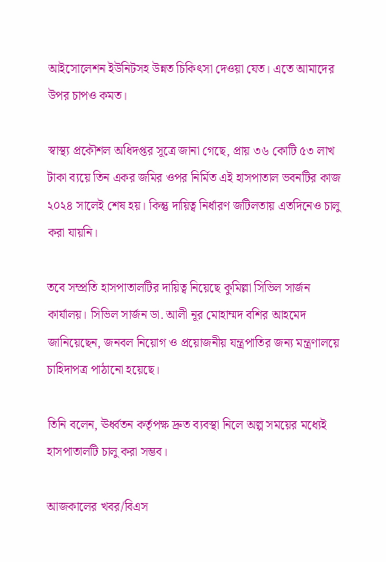আইসোলেশন ইউনিটসহ উন্নত চিকিৎসা দেওয়া যেত। এতে আমাদের উপর চাপও কমত।

স্বাস্থ্য প্রকৌশল অধিদপ্তর সূত্রে জানা গেছে, প্রায় ৩৬ কোটি ৫৩ লাখ টাকা ব্যয়ে তিন একর জমির ওপর নির্মিত এই হাসপাতাল ভবনটির কাজ ২০২৪ সালেই শেষ হয়। কিন্তু দায়িত্ব নির্ধারণ জটিলতায় এতদিনেও চালু করা যায়নি।

তবে সম্প্রতি হাসপাতালটির দায়িত্ব নিয়েছে কুমিল্লা সিভিল সার্জন কার্যালয়। সিভিল সার্জন ডা. আলী নূর মোহাম্মদ বশির আহমেদ জানিয়েছেন, জনবল নিয়োগ ও প্রয়োজনীয় যন্ত্রপাতির জন্য মন্ত্রণালয়ে চাহিদাপত্র পাঠানো হয়েছে।

তিনি বলেন, ঊর্ধ্বতন কর্তৃপক্ষ দ্রুত ব্যবস্থা নিলে অল্প সময়ের মধ্যেই হাসপাতালটি চালু করা সম্ভব।

আজকালের খবর/বিএস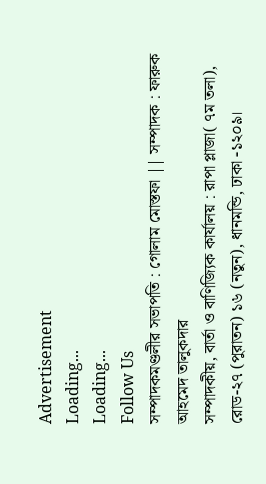Advertisement
Loading...
Loading...
Follow Us
সম্পাদকমণ্ডলীর সভাপতি : গোলাম মোস্তফা || সম্পাদক : ফারুক আহমেদ তালুকদার
সম্পাদকীয়, বার্তা ও বাণিজ্যিক কার্যালয় : রাপা প্লাজা( ৭ম তলা), রোড-২৭ (পুরাতন) ১৬ (নতুন), ধানমন্ডি, ঢাকা -১২০৯।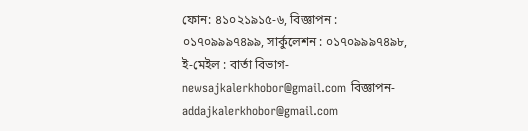ফোন: ৪১০২১৯১৫-৬, বিজ্ঞাপন : ০১৭০৯৯৯৭৪৯৯, সার্কুলেশন : ০১৭০৯৯৯৭৪৯৮, ই-মেইল : বার্তা বিভাগ- newsajkalerkhobor@gmail.com বিজ্ঞাপন- addajkalerkhobor@gmail.com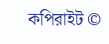কপিরাইট ©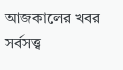আজকালের খবর সর্বসত্ত্ব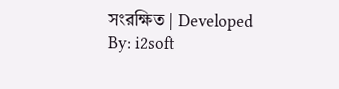সংরক্ষিত | Developed By: i2soft